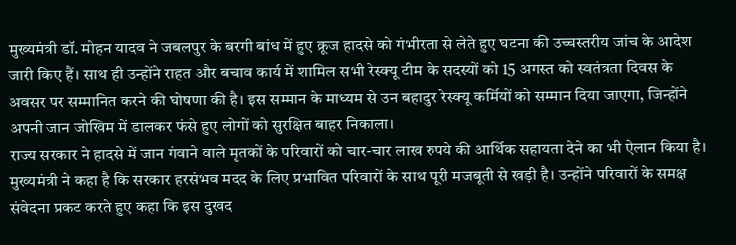मुख्यमंत्री डॉ. मोहन यादव ने जबलपुर के बरगी बांध में हुए क्रूज हादसे को गंभीरता से लेते हुए घटना की उच्चस्तरीय जांच के आदेश जारी किए हैं। साथ ही उन्होंने राहत और बचाव कार्य में शामिल सभी रेस्क्यू टीम के सदस्यों को 15 अगस्त को स्वतंत्रता दिवस के अवसर पर सम्मानित करने की घोषणा की है। इस सम्मान के माध्यम से उन बहादुर रेस्क्यू कर्मियों को सम्मान दिया जाएगा, जिन्होंने अपनी जान जोखिम में डालकर फंसे हुए लोगों को सुरक्षित बाहर निकाला।
राज्य सरकार ने हादसे में जान गंवाने वाले मृतकों के परिवारों को चार-चार लाख रुपये की आर्थिक सहायता देने का भी ऐलान किया है। मुख्यमंत्री ने कहा है कि सरकार हरसंभव मदद के लिए प्रभावित परिवारों के साथ पूरी मजबूती से खड़ी है। उन्होंने परिवारों के समक्ष संवेदना प्रकट करते हुए कहा कि इस दुखद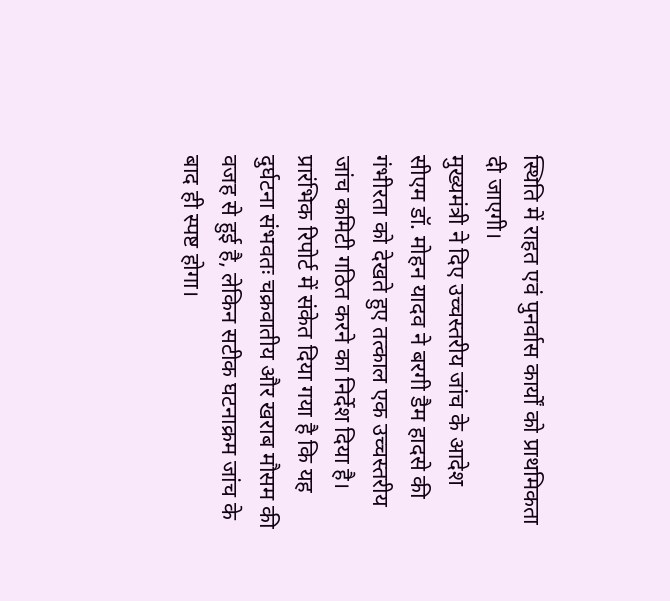स्थिति में राहत एवं पुनर्वास कार्यों को प्राथमिकता दी जाएगी।
मुख्यमंत्री ने दिए उच्चस्तरीय जांच के आदेश
सीएम डॉ. मोहन यादव ने बरगी डैम हादसे की गंभीरता को देखते हुए तत्काल एक उच्चस्तरीय जांच कमिटी गठित करने का निर्देश दिया है। प्रारंभिक रिपोर्ट में संकेत दिया गया है कि यह दुर्घटना संभवतः चक्रवातीय और खराब मौसम की वजह से हुई है, लेकिन सटीक घटनाक्रम जांच के बाद ही स्पष्ट होगा।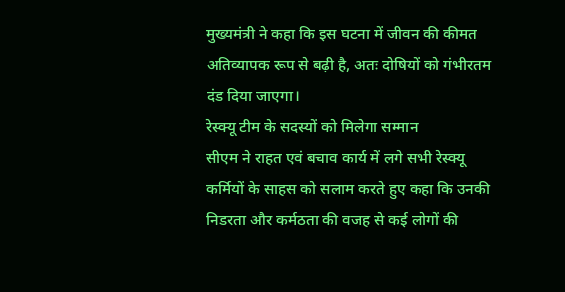मुख्यमंत्री ने कहा कि इस घटना में जीवन की कीमत अतिव्यापक रूप से बढ़ी है, अतः दोषियों को गंभीरतम दंड दिया जाएगा।
रेस्क्यू टीम के सदस्यों को मिलेगा सम्मान
सीएम ने राहत एवं बचाव कार्य में लगे सभी रेस्क्यू कर्मियों के साहस को सलाम करते हुए कहा कि उनकी निडरता और कर्मठता की वजह से कई लोगों की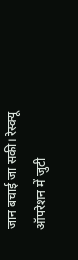जान बचाई जा सकी। रेस्क्यू ऑपरेशन में जुटी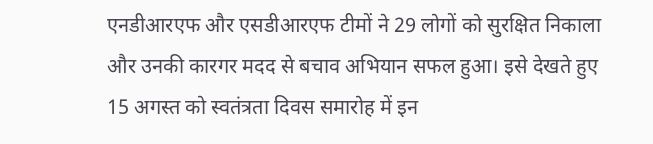एनडीआरएफ और एसडीआरएफ टीमों ने 29 लोगों को सुरक्षित निकाला और उनकी कारगर मदद से बचाव अभियान सफल हुआ। इसे देखते हुए 15 अगस्त को स्वतंत्रता दिवस समारोह में इन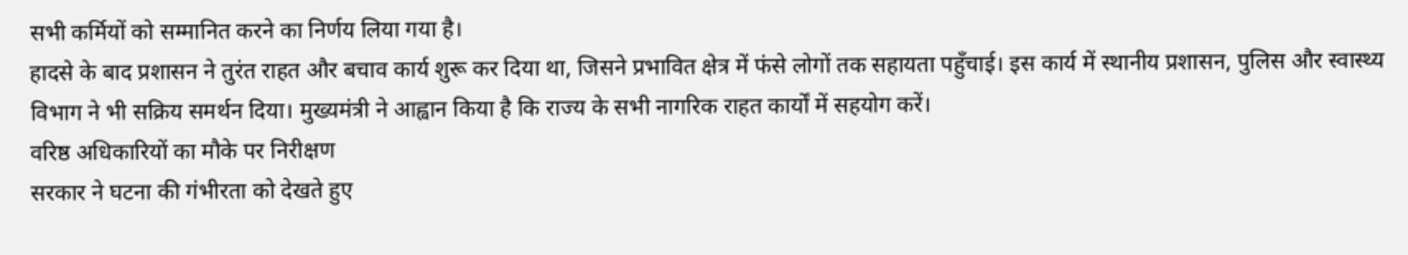सभी कर्मियों को सम्मानित करने का निर्णय लिया गया है।
हादसे के बाद प्रशासन ने तुरंत राहत और बचाव कार्य शुरू कर दिया था, जिसने प्रभावित क्षेत्र में फंसे लोगों तक सहायता पहुँचाई। इस कार्य में स्थानीय प्रशासन, पुलिस और स्वास्थ्य विभाग ने भी सक्रिय समर्थन दिया। मुख्यमंत्री ने आह्वान किया है कि राज्य के सभी नागरिक राहत कार्यों में सहयोग करें।
वरिष्ठ अधिकारियों का मौके पर निरीक्षण
सरकार ने घटना की गंभीरता को देखते हुए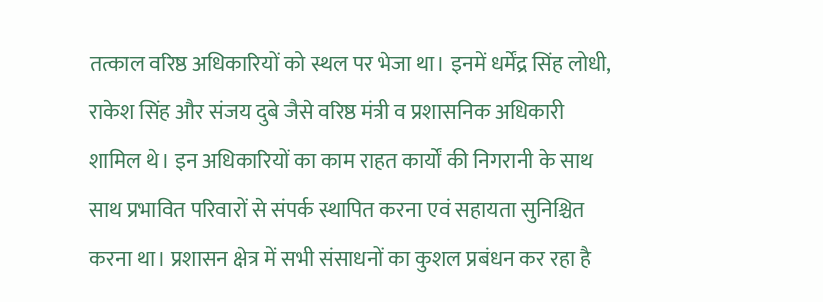तत्काल वरिष्ठ अधिकारियों को स्थल पर भेजा था। इनमें धर्मेंद्र सिंह लोधी, राकेश सिंह और संजय दुबे जैसे वरिष्ठ मंत्री व प्रशासनिक अधिकारी शामिल थे। इन अधिकारियों का काम राहत कार्यों की निगरानी के साथ साथ प्रभावित परिवारों से संपर्क स्थापित करना एवं सहायता सुनिश्चित करना था। प्रशासन क्षेत्र में सभी संसाधनों का कुशल प्रबंधन कर रहा है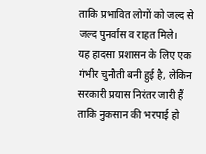ताकि प्रभावित लोगों को जल्द से जल्द पुनर्वास व राहत मिले।
यह हादसा प्रशासन के लिए एक गंभीर चुनौती बनी हुई है, लेकिन सरकारी प्रयास निरंतर जारी हैं ताकि नुकसान की भरपाई हो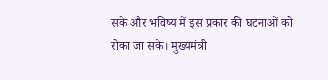सके और भविष्य में इस प्रकार की घटनाओं को रोका जा सके। मुख्यमंत्री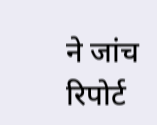ने जांच रिपोर्ट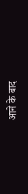आने के बाद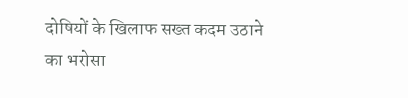दोषियों के खिलाफ सख्त कदम उठाने का भरोसा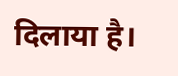दिलाया है।